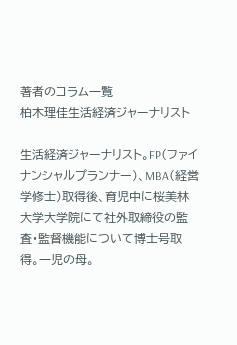著者のコラム一覧
柏木理佳生活経済ジャーナリスト

生活経済ジャーナリスト。FP(ファイナンシャルプランナー)、MBA(経営学修士)取得後、育児中に桜美林大学大学院にて社外取締役の監査・監督機能について博士号取得。一児の母。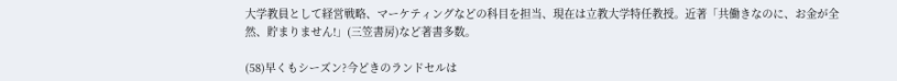大学教員として経営戦略、マーケティングなどの科目を担当、現在は立教大学特任教授。近著「共働きなのに、お金が全然、貯まりません!」(三笠書房)など著書多数。

(58)早くもシーズン?今どきのランドセルは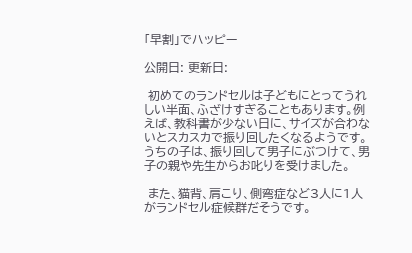「早割」でハッピー

公開日: 更新日:

 初めてのランドセルは子どもにとってうれしい半面、ふざけすぎることもあります。例えば、教科書が少ない日に、サイズが合わないとスカスカで振り回したくなるようです。うちの子は、振り回して男子にぶつけて、男子の親や先生からお叱りを受けました。

 また、猫背、肩こり、側弯症など3人に1人がランドセル症候群だそうです。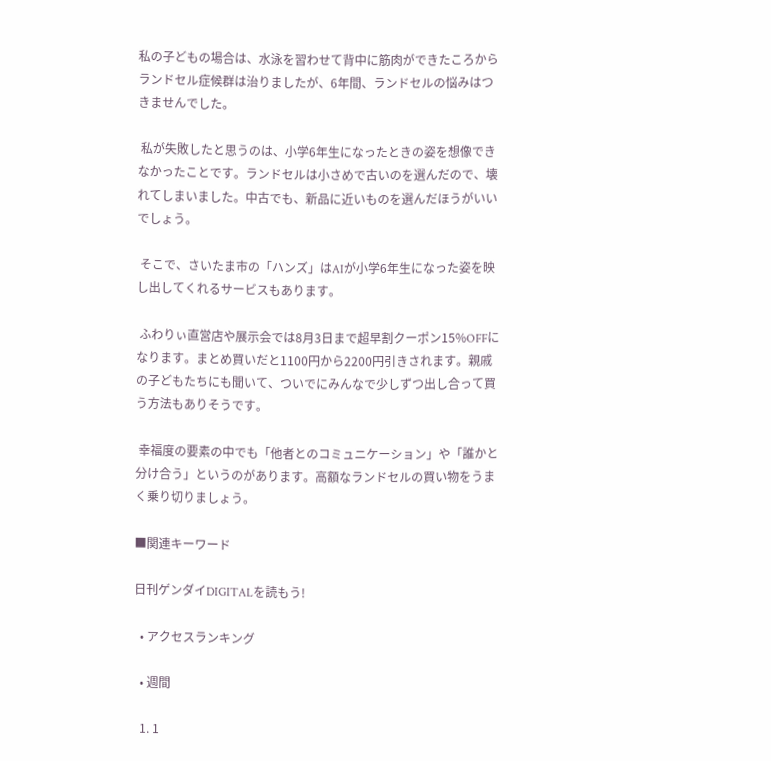私の子どもの場合は、水泳を習わせて背中に筋肉ができたころからランドセル症候群は治りましたが、6年間、ランドセルの悩みはつきませんでした。

 私が失敗したと思うのは、小学6年生になったときの姿を想像できなかったことです。ランドセルは小さめで古いのを選んだので、壊れてしまいました。中古でも、新品に近いものを選んだほうがいいでしょう。

 そこで、さいたま市の「ハンズ」はAIが小学6年生になった姿を映し出してくれるサービスもあります。

 ふわりぃ直営店や展示会では8月3日まで超早割クーポン15%OFFになります。まとめ買いだと1100円から2200円引きされます。親戚の子どもたちにも聞いて、ついでにみんなで少しずつ出し合って買う方法もありそうです。

 幸福度の要素の中でも「他者とのコミュニケーション」や「誰かと分け合う」というのがあります。高額なランドセルの買い物をうまく乗り切りましょう。

■関連キーワード

日刊ゲンダイDIGITALを読もう!

  • アクセスランキング

  • 週間

  1. 1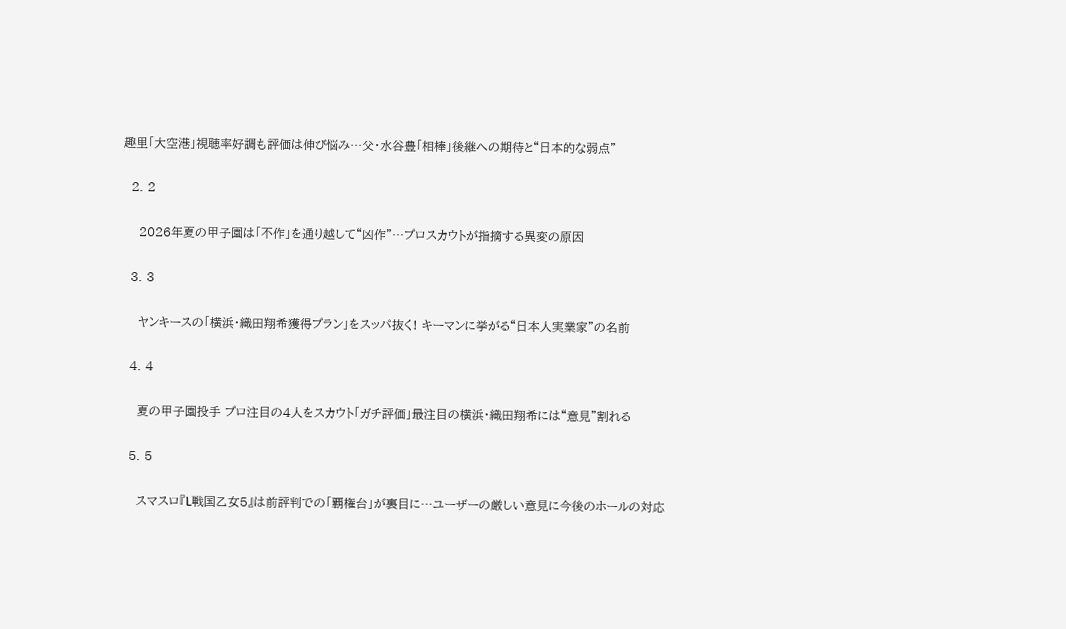趣里「大空港」視聴率好調も評価は伸び悩み…父・水谷豊「相棒」後継への期待と“日本的な弱点”

  2. 2

    2026年夏の甲子園は「不作」を通り越して“凶作”…プロスカウトが指摘する異変の原因

  3. 3

    ヤンキースの「横浜・織田翔希獲得プラン」をスッパ抜く! キーマンに挙がる“日本人実業家”の名前

  4. 4

    夏の甲子園投手 プロ注目の4人をスカウト「ガチ評価」最注目の横浜・織田翔希には“意見”割れる

  5. 5

    スマスロ『L戦国乙女5』は前評判での「覇権台」が裏目に…ユーザーの厳しい意見に今後のホールの対応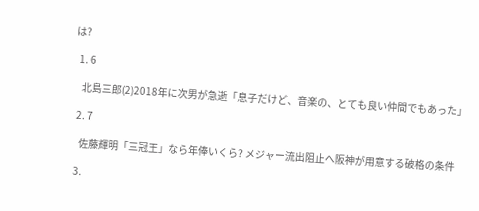は?

  1. 6

    北島三郎(2)2018年に次男が急逝「息子だけど、音楽の、とても良い仲間でもあった」

  2. 7

    佐藤輝明「三冠王」なら年俸いくら? メジャー流出阻止へ阪神が用意する破格の条件

  3.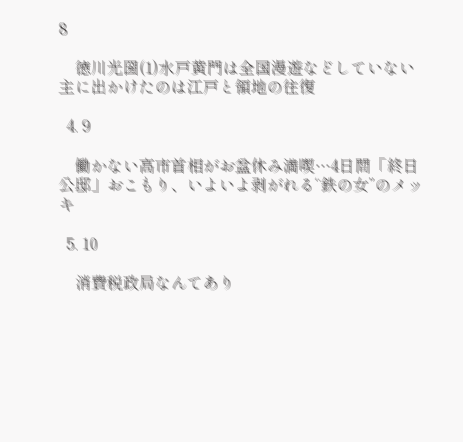8

    徳川光圀(1)水戸黄門は全国漫遊などしていない 主に出かけたのは江戸と領地の往復

  4. 9

    働かない高市首相がお盆休み満喫…4日間「終日公邸」おこもり、いよいよ剥がれる“鉄の女”のメッキ

  5. 10

    消費税政局なんてあり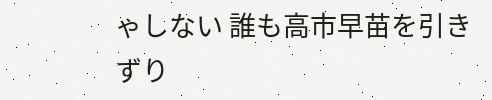ゃしない 誰も高市早苗を引きずり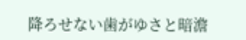降ろせない歯がゆさと暗澹